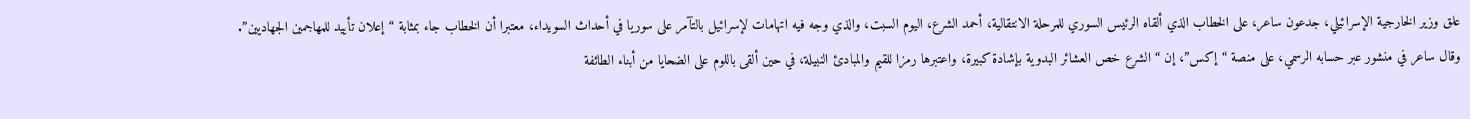علق وزير الخارجية الإسرائيلي، جدعون ساعر، على الخطاب الذي ألقاه الرئيس السوري للمرحلة الانتقالية، أحمد الشرع، اليوم السبت، والذي وجه فيه اتهامات لإسرائيل بالتآمر على سوريا في أحداث السويداء، معتبرا أن الخطاب جاء بمثابة “إعلان تأييد للمهاجمين الجهاديين”.
وقال ساعر في منشور عبر حسابه الرسمي، على منصة “إكس”، إن “الشرع خص العشائر البدوية بإشادة كبيرة، واعتبرها رمزا للقيم والمبادئ النبيلة، في حين ألقى باللوم على الضحايا من أبناء الطائفة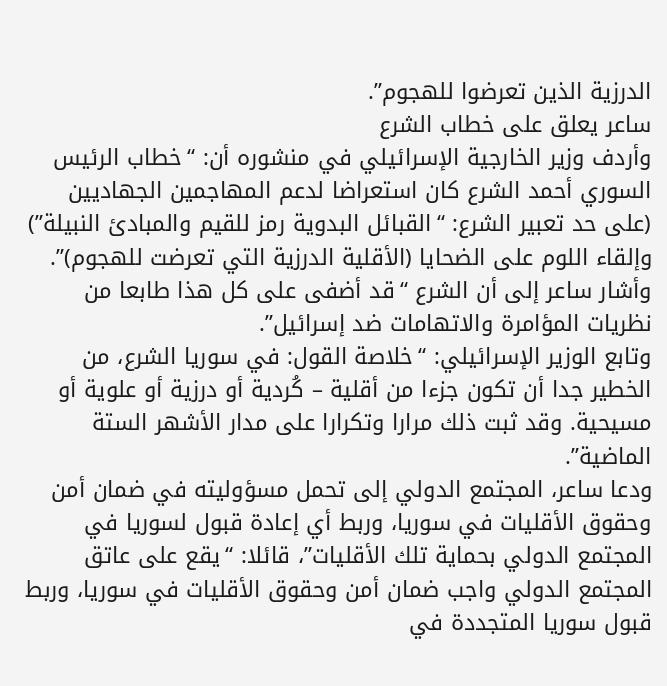الدرزية الذين تعرضوا للهجوم”.
ساعر يعلق على خطاب الشرع
وأردف وزير الخارجية الإسرائيلي في منشوره أن: “خطاب الرئيس السوري أحمد الشرع كان استعراضا لدعم المهاجمين الجهاديين (على حد تعبير الشرع: “القبائل البدوية رمز للقيم والمبادئ النبيلة”) وإلقاء اللوم على الضحايا (الأقلية الدرزية التي تعرضت للهجوم)”.
وأشار ساعر إلى أن الشرع “قد أضفى على كل هذا طابعا من نظريات المؤامرة والاتهامات ضد إسرائيل”.
وتابع الوزير الإسرائيلي: “خلاصة القول: في سوريا الشرع، من الخطير جدا أن تكون جزءا من أقلية – كُردية أو درزية أو علوية أو مسيحية. وقد ثبت ذلك مرارا وتكرارا على مدار الأشهر الستة الماضية”.
ودعا ساعر، المجتمع الدولي إلى تحمل مسؤوليته في ضمان أمن وحقوق الأقليات في سوريا، وربط أي إعادة قبول لسوريا في المجتمع الدولي بحماية تلك الأقليات”، قائلا: “يقع على عاتق المجتمع الدولي واجب ضمان أمن وحقوق الأقليات في سوريا، وربط قبول سوريا المتجددة في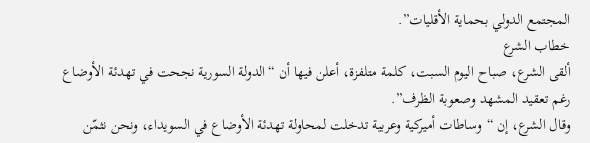المجتمع الدولي بحماية الأقليات”.
خطاب الشرع
ألقى الشرع، صباح اليوم السبت، كلمة متلفزة، أعلن فيها أن “الدولة السورية نجحت في تهدئة الأوضاع رغم تعقيد المشهد وصعوبة الظرف”.
وقال الشرع، إن “وساطات أميركية وعربية تدخلت لمحاولة تهدئة الأوضاع في السويداء، ونحن نثمّن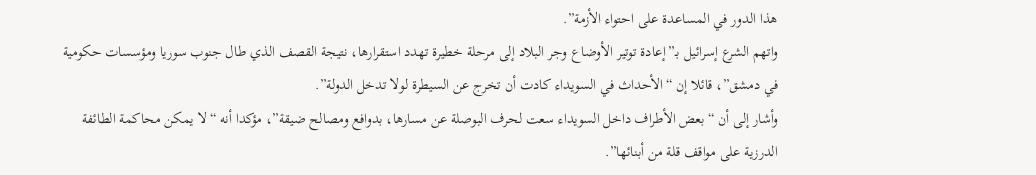هذا الدور في المساعدة على احتواء الأزمة”.
واتهم الشرع إسرائيل بـ”إعادة توتير الأوضاع وجر البلاد إلى مرحلة خطيرة تهدد استقرارها، نتيجة القصف الذي طال جنوب سوريا ومؤسسات حكومية في دمشق”، قائلا إن “الأحداث في السويداء كادت أن تخرج عن السيطرة لولا تدخل الدولة”.
وأشار إلى أن “بعض الأطراف داخل السويداء سعت لحرف البوصلة عن مسارها، بدوافع ومصالح ضيقة”، مؤكدا أنه “لا يمكن محاكمة الطائفة الدرزية على مواقف قلة من أبنائها”.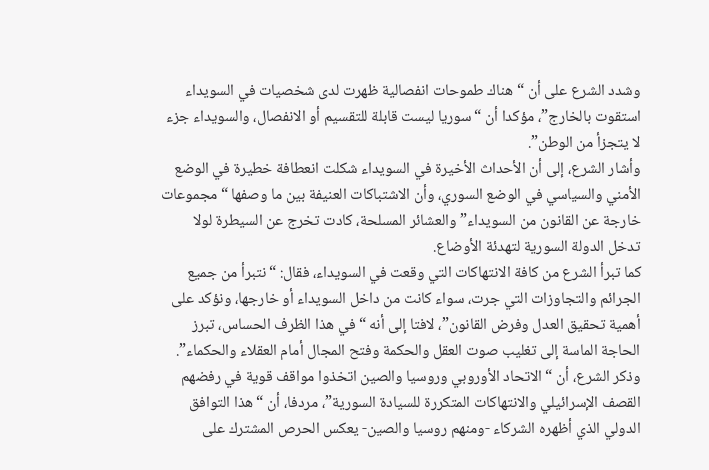وشدد الشرع على أن “هناك طموحات انفصالية ظهرت لدى شخصيات في السويداء استقوت بالخارج”، مؤكدا أن “سوريا ليست قابلة للتقسيم أو الانفصال، والسويداء جزء لا يتجزأ من الوطن”.
وأشار الشرع، إلى أن الأحداث الأخيرة في السويداء شكلت انعطافة خطيرة في الوضع الأمني والسياسي في الوضع السوري، وأن الاشتباكات العنيفة بين ما وصفها “مجموعات خارجة عن القانون من السويداء” والعشائر المسلحة، كادت تخرج عن السيطرة لولا تدخل الدولة السورية لتهدئة الأوضاع.
كما تبرأ الشرع من كافة الانتهاكات التي وقعت في السويداء، فقال: “نتبرأ من جميع الجرائم والتجاوزات التي جرت، سواء كانت من داخل السويداء أو خارجها، ونؤكد على أهمية تحقيق العدل وفرض القانون”، لافتا إلى أنه “في هذا الظرف الحساس، تبرز الحاجة الماسة إلى تغليب صوت العقل والحكمة وفتح المجال أمام العقلاء والحكماء”.
وذكر الشرع، أن “الاتحاد الأوروبي وروسيا والصين اتخذوا مواقف قوية في رفضهم القصف الإسرائيلي والانتهاكات المتكررة للسيادة السورية”، مردفا، أن “هذا التوافق الدولي الذي أظهره الشركاء -ومنهم روسيا والصين- يعكس الحرص المشترك على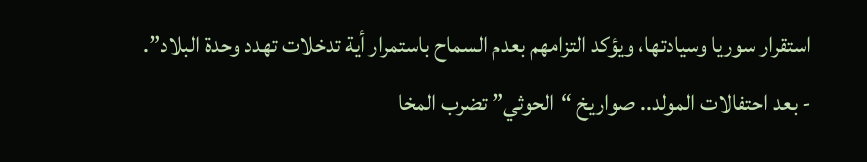استقرار سوريا وسيادتها، ويؤكد التزامهم بعدم السماح باستمرار أية تدخلات تهدد وحدة البلاد”.
- بعد احتفالات المولد.. صواريخ “الحوثي” تضرب المخا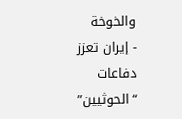والخوخة
- إيران تعزز دفاعات “الحوثيين”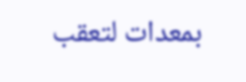بمعدات لتعقب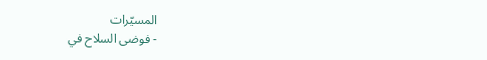المسيّرات
- فوضى السلاح في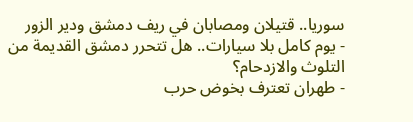سوريا.. قتيلان ومصابان في ريف دمشق ودير الزور
- يوم كامل بلا سيارات.. هل تتحرر دمشق القديمة من التلوث والازدحام؟
- طهران تعترف بخوض حرب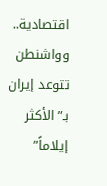اقتصادية.. وواشنطن تتوعد إيران بـ”الأكثر إيلاماً”